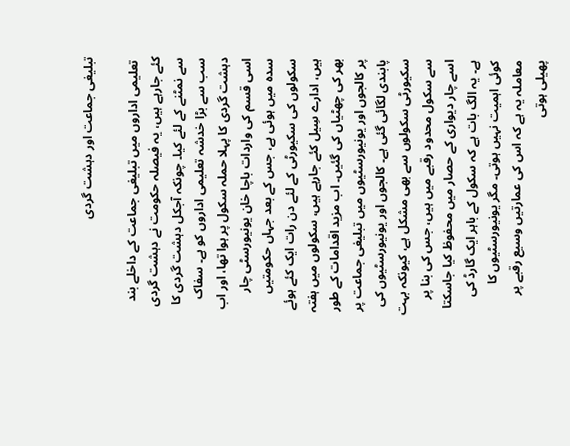تبلیغی جماعت اور دہشت گردی

 تعلیمی اداروں میں تبلیغی جماعت کے داخلے بند کئے جارہے ہیں، یہ فیصلہ حکومت نے دہشت گردی سے نمٹنے کے لئے کیا۔ چونکہ آجکل دہشت گردی کا سب سے بڑا خدشہ تعلیمی اداروں کو ہے۔ سفاک دہشت گردی کا پہلا حملہ سکول پر ہوا تھا، اور اب اسی قسم کی واردات باچا خان یونیورسٹی چار سدہ میں ہوئی ہے، جس کے بعد جہاں حکومتیں سکولوں کی سکیورٹی کے لئے دن رات ایک کئے ہوئے ہیں، ادارے سِیل کئے جارہے ہیں، سکولوں میں ہفتہ بھر کی چھٹیاں کی گئیں۔ اب مزید اقدامات کے طور پر کالجوں اور یونیورسٹیوں میں تبلیغی جماعت پر پابندی لگائی گئی ہے۔ کالجوں اور یونیورسٹیوں کی سکیورٹی سکولوں سے بھی مشکل ہے، کیونکہ بہت سے سکول محدود رقبے میں ہیں، جس کی بنا پر اسے چار دیواری کے حصار میں محفوظ کیا جاسکتا ہے۔ یہ الگ بات ہے کہ سکول کے باہر ایک گارڈ کی کوئی اہمیت نہیں ہوتی۔ مگر یونیورسٹیوں کا معاملہ یہ ہے کہ اس کی عمارتیں وسیع رقبے پر پھیلی ہوتی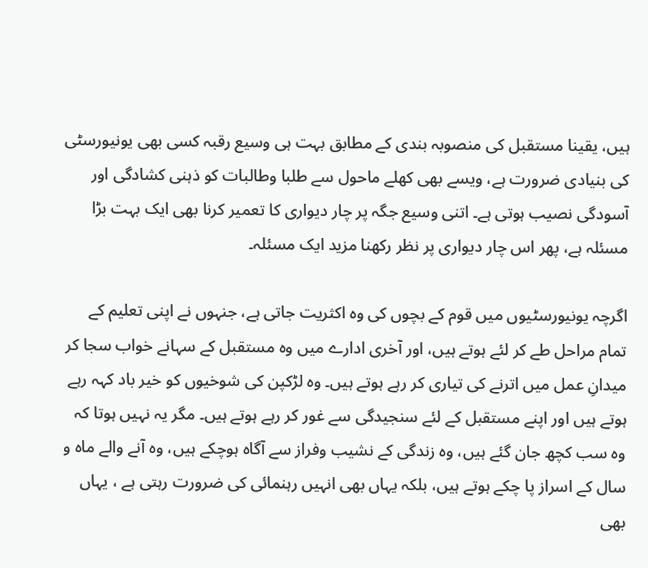ہیں، یقینا مستقبل کی منصوبہ بندی کے مطابق بہت ہی وسیع رقبہ کسی بھی یونیورسٹی کی بنیادی ضرورت ہے، ویسے بھی کھلے ماحول سے طلبا وطالبات کو ذہنی کشادگی اور آسودگی نصیب ہوتی ہے۔ اتنی وسیع جگہ پر چار دیواری کا تعمیر کرنا بھی ایک بہت بڑا مسئلہ ہے، پھر اس چار دیواری پر نظر رکھنا مزید ایک مسئلہ۔

اگرچہ یونیورسٹیوں میں قوم کے بچوں کی وہ اکثریت جاتی ہے، جنہوں نے اپنی تعلیم کے تمام مراحل طے کر لئے ہوتے ہیں، اور آخری ادارے میں وہ مستقبل کے سہانے خواب سجا کر میدانِ عمل میں اترنے کی تیاری کر رہے ہوتے ہیں۔ وہ لڑکپن کی شوخیوں کو خیر باد کہہ رہے ہوتے ہیں اور اپنے مستقبل کے لئے سنجیدگی سے غور کر رہے ہوتے ہیں۔ مگر یہ نہیں ہوتا کہ وہ سب کچھ جان گئے ہیں، وہ زندگی کے نشیب وفراز سے آگاہ ہوچکے ہیں، وہ آنے والے ماہ و سال کے اسراز پا چکے ہوتے ہیں، بلکہ یہاں بھی انہیں رہنمائی کی ضرورت رہتی ہے ، یہاں بھی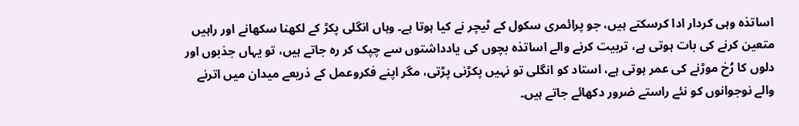اساتذہ وہی کردار ادا کرسکتے ہیں، جو پرائمری سکول کے ٹیچر نے کیا ہوتا ہے۔ وہاں انگلی پکڑ کے لکھنا سکھانے اور راہیں متعین کرنے کی بات ہوتی ہے، تربیت کرنے والے اساتذہ بچوں کی یادداشتوں سے چپک کر رہ جاتے ہیں، تو یہاں جذبوں اور دلوں کا رُخ موڑنے کی عمر ہوتی ہے، استاد کو انگلی تو نہیں پکڑنی پڑتی، مگر اپنے فکروعمل کے ذریعے میدان میں اترنے والے نوجوانوں کو نئے راستے ضرور دکھائے جاتے ہیں۔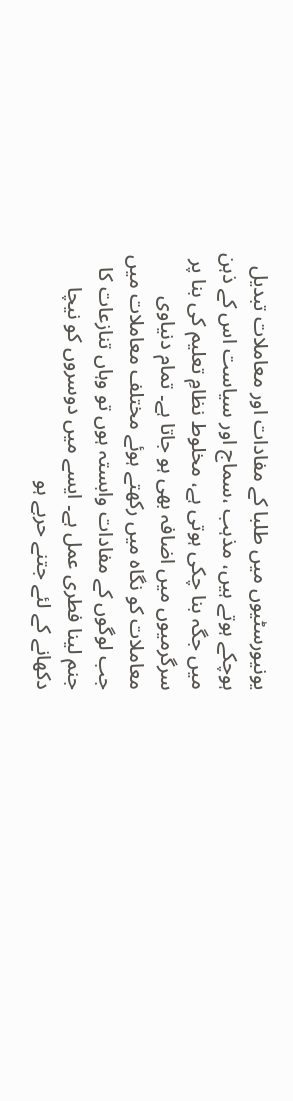یونیورسٹیوں میں طلبا کے مفادات اور معاملات تبدیل ہوچکے ہوتے ہیں، مذہب ،سماج اور سیاست اس کے ذہن میں جگہ بنا چکی ہوتی ہے، مخلوط نظامِ تعلیم کی بنا پر سرگرمیوں میں اضافہ بھی ہو جاتا ہے۔ تمام دنیاوی معاملات کو نگاہ میں رکھتے ہوئے مختلف معاملات میں جب لوگوں کے مفادات وابستہ ہوں تو وہاں تنازعات کا جنم لینا فطری عمل ہے۔ ایسے میں دوسروں کو نیچا دکھانے کے لئے جتنے حربے ہو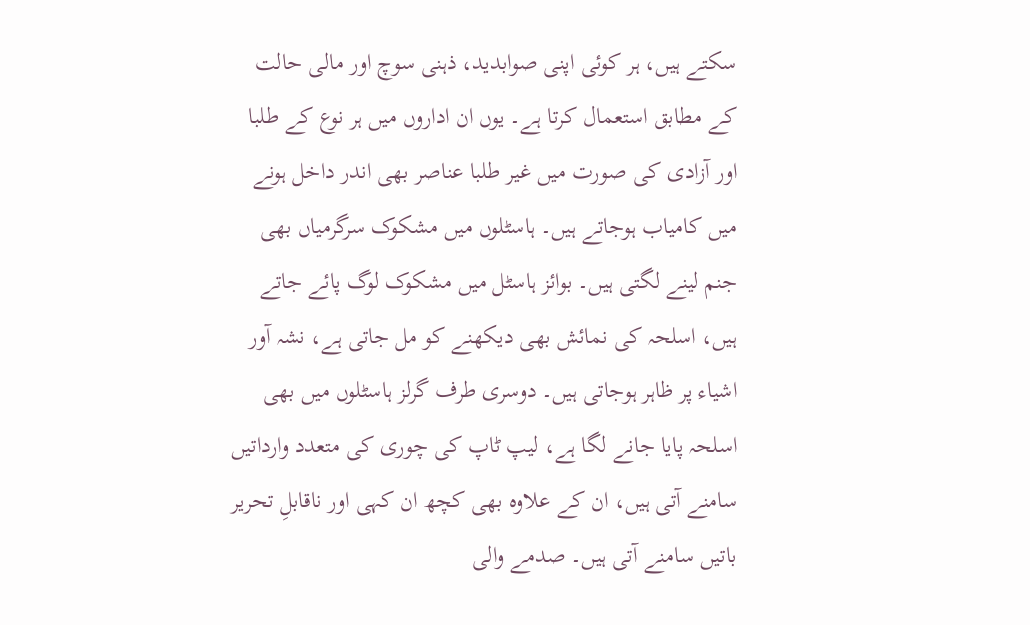سکتے ہیں، ہر کوئی اپنی صوابدید، ذہنی سوچ اور مالی حالت کے مطابق استعمال کرتا ہے۔ یوں ان اداروں میں ہر نوع کے طلبا اور آزادی کی صورت میں غیر طلبا عناصر بھی اندر داخل ہونے میں کامیاب ہوجاتے ہیں۔ ہاسٹلوں میں مشکوک سرگرمیاں بھی جنم لینے لگتی ہیں۔ بوائز ہاسٹل میں مشکوک لوگ پائے جاتے ہیں، اسلحہ کی نمائش بھی دیکھنے کو مل جاتی ہے، نشہ آور اشیاء پر ظاہر ہوجاتی ہیں۔ دوسری طرف گرلز ہاسٹلوں میں بھی اسلحہ پایا جانے لگا ہے، لیپ ٹاپ کی چوری کی متعدد وارداتیں سامنے آتی ہیں، ان کے علاوہ بھی کچھ ان کہی اور ناقابلِ تحریر باتیں سامنے آتی ہیں۔ صدمے والی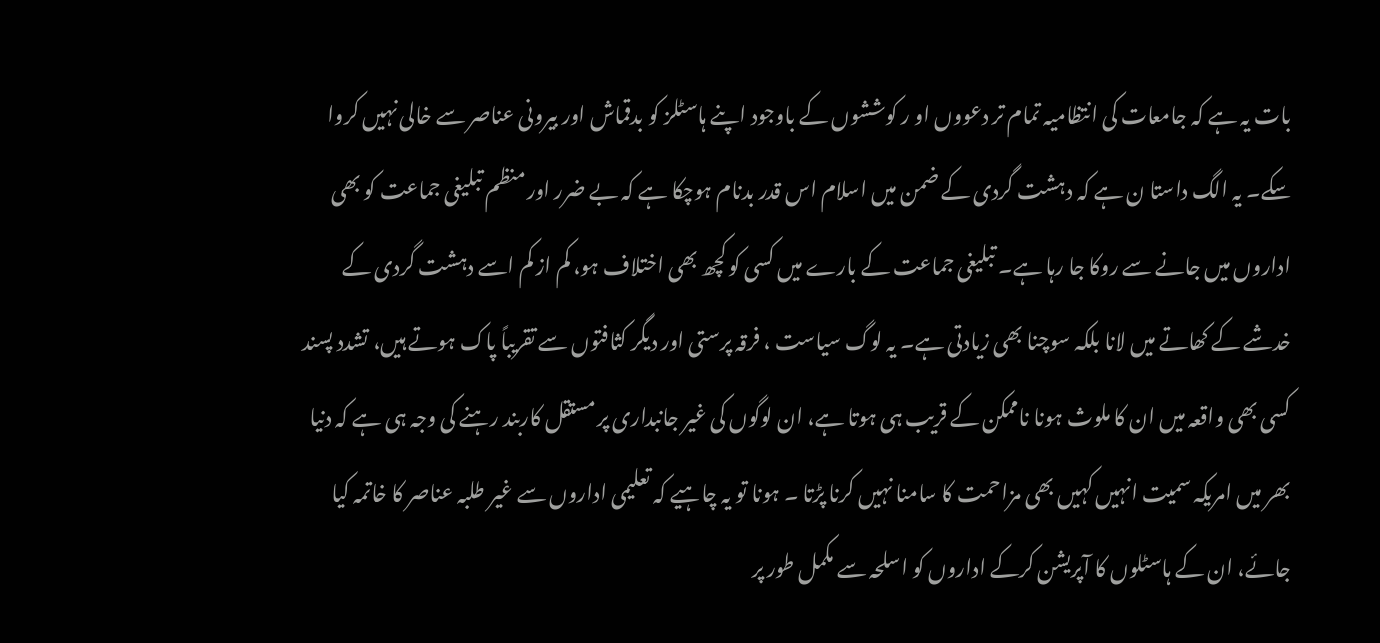بات یہ ہے کہ جامعات کی انتظامیہ تمام تر دعووں او ر کوششوں کے باوجود اپنے ہاسٹلز کو بدقماش اور بیرونی عناصر سے خالی نہیں کروا سکے۔ یہ الگ داستا ن ہے کہ دہشت گردی کے ضمن میں اسلام اس قدر بدنام ہوچکا ہے کہ بے ضرر اور منظم تبلیغی جماعت کو بھی اداروں میں جانے سے روکا جا رہا ہے۔ تبلیغی جماعت کے بارے میں کسی کو کچھ بھی اختلاف ہو، کم از کم اسے دہشت گردی کے خدشے کے کھاتے میں لانا بلکہ سوچنا بھی زیادتی ہے۔ یہ لوگ سیاست ، فرقہ پرستی اور دیگر کثافتوں سے تقریباً پاک ہوتے ہیں، تشدد پسند کسی بھی واقعہ میں ان کا ملوث ہونا ناممکن کے قریب ہی ہوتا ہے، ان لوگوں کی غیر جانبداری پر مستقل کاربند رہنے کی وجہ ہی ہے کہ دنیا بھر میں امریکہ سمیت انہیں کہیں بھی مزاحمت کا سامنا نہیں کرنا پڑتا ۔ ہونا تو یہ چاہیے کہ تعلیمی اداروں سے غیر طلبہ عناصر کا خاتمہ کیا جائے، ان کے ہاسٹلوں کا آپریشن کرکے اداروں کو اسلحہ سے مکمل طور پر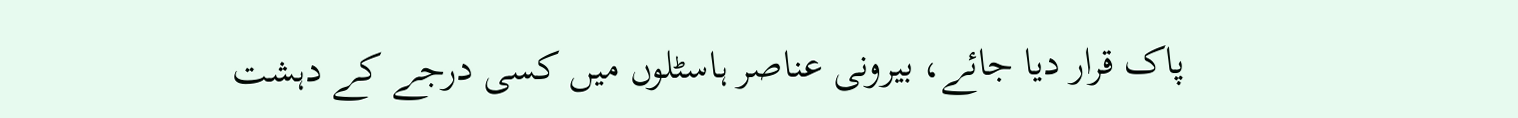پاک قرار دیا جائے، بیرونی عناصر ہاسٹلوں میں کسی درجے کے دہشت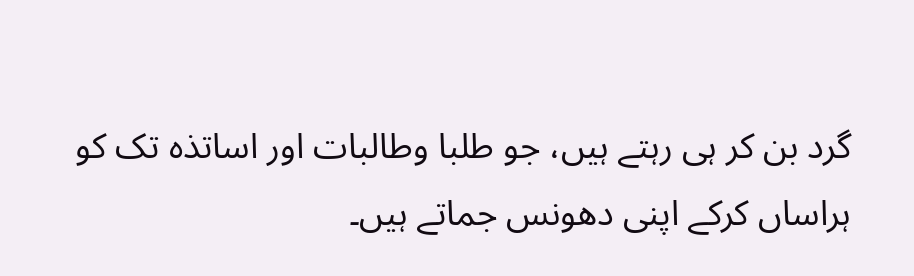گرد بن کر ہی رہتے ہیں، جو طلبا وطالبات اور اساتذہ تک کو ہراساں کرکے اپنی دھونس جماتے ہیں۔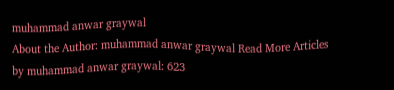muhammad anwar graywal
About the Author: muhammad anwar graywal Read More Articles by muhammad anwar graywal: 623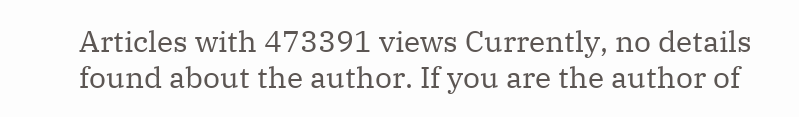Articles with 473391 views Currently, no details found about the author. If you are the author of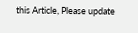this Article, Please update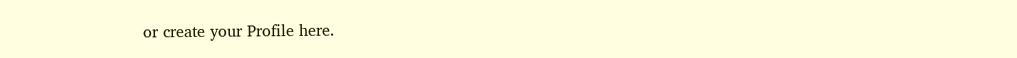or create your Profile here.